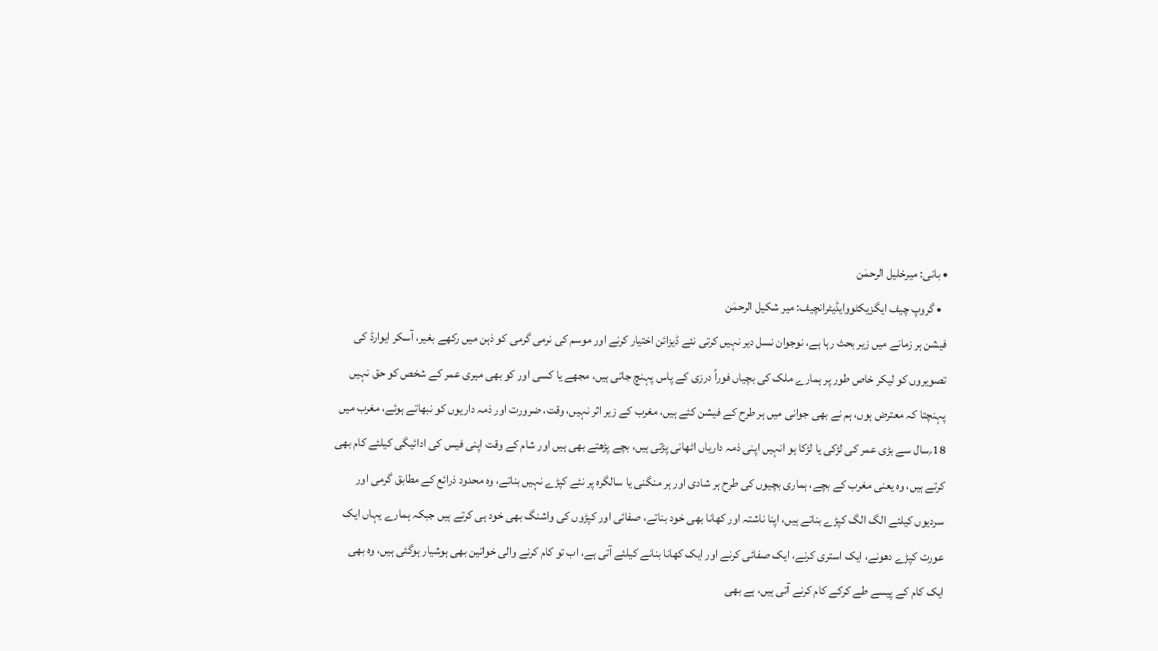• بانی: میرخلیل الرحمٰن
  • گروپ چیف ایگزیکٹووایڈیٹرانچیف: میر شکیل الرحمٰن
فیشن ہر زمانے میں زیر بحث رہا ہے، نوجوان نسل دیر نہیں کرتی نئے ڈیزائن اختیار کرنے اور موسم کی نرمی گرمی کو ذہن میں رکھے بغیر، آسکر ایوارڈ کی تصویروں کو لیکر خاص طور پر ہمارے ملک کی بچیاں فوراً درزی کے پاس پہنچ جاتی ہیں، مجھے یا کسی اور کو بھی میری عمر کے شخص کو حق نہیں پہنچتا کہ معترض ہوں، ہم نے بھی جوانی میں ہر طرح کے فیشن کئے ہیں، مغرب کے زیر اثر نہیں، وقت، ضرورت اور ذمہ داریوں کو نبھاتے ہوئے، مغرب میں 18؍سال سے بڑی عمر کی لڑکی یا لڑکا ہو انہیں اپنی ذمہ داریاں اٹھانی پڑتی ہیں، بچے پڑھتے بھی ہیں اور شام کے وقت اپنی فیس کی ادائیگی کیلئے کام بھی کرتے ہیں، وہ یعنی مغرب کے بچے، ہماری بچیوں کی طرح ہر شادی اور ہر منگنی یا سالگرہ پر نئے کپڑے نہیں بناتے، وہ محدود ذرائع کے مطابق گرمی اور سردیوں کیلئے الگ الگ کپڑے بناتے ہیں، اپنا ناشتہ اور کھانا بھی خود بناتے، صفائی اور کپڑوں کی واشنگ بھی خود ہی کرتے ہیں جبکہ ہمارے یہاں ایک عورت کپڑے دھونے، ایک استری کرنے، ایک صفائی کرنے اور ایک کھانا بنانے کیلئے آتی ہے، اب تو کام کرنے والی خواتین بھی ہوشیار ہوگئی ہیں، وہ بھی ایک کام کے پیسے طے کرکے کام کرنے آتی ہیں، ہے بھی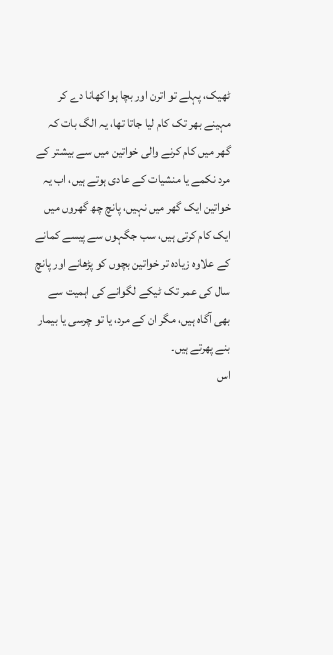ٹھیک، پہلے تو اترن اور بچا ہوا کھانا دے کر مہینے بھر تک کام لیا جاتا تھا، یہ الگ بات کہ گھر میں کام کرنے والی خواتین میں سے بیشتر کے مرد نکمے یا منشیات کے عادی ہوتے ہیں، اب یہ خواتین ایک گھر میں نہیں، پانچ چھ گھروں میں ایک کام کرتی ہیں، سب جگہوں سے پیسے کمانے کے علاوہ زیادہ تر خواتین بچوں کو پڑھانے اور پانچ سال کی عمر تک ٹیکے لگوانے کی اہمیت سے بھی آگاہ ہیں، مگر ان کے مرد، یا تو چرسی یا بیمار بنے پھرتے ہیں۔
اس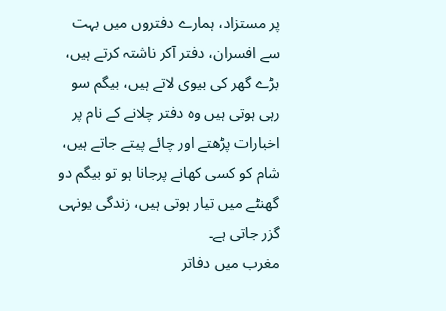پر مستزاد، ہمارے دفتروں میں بہت سے افسران، دفتر آکر ناشتہ کرتے ہیں، بڑے گھر کی بیوی لاتے ہیں، بیگم سو رہی ہوتی ہیں وہ دفتر چلانے کے نام پر اخبارات پڑھتے اور چائے پیتے جاتے ہیں، شام کو کسی کھانے پرجانا ہو تو بیگم دو گھنٹے میں تیار ہوتی ہیں، زندگی یونہی گزر جاتی ہے۔
مغرب میں دفاتر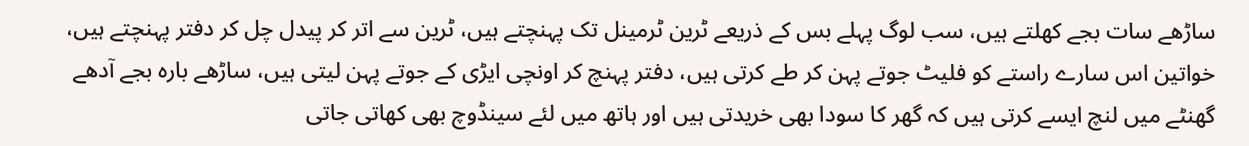ساڑھے سات بجے کھلتے ہیں، سب لوگ پہلے بس کے ذریعے ٹرین ٹرمینل تک پہنچتے ہیں، ٹرین سے اتر کر پیدل چل کر دفتر پہنچتے ہیں، خواتین اس سارے راستے کو فلیٹ جوتے پہن کر طے کرتی ہیں، دفتر پہنچ کر اونچی ایڑی کے جوتے پہن لیتی ہیں، ساڑھے بارہ بجے آدھے گھنٹے میں لنچ ایسے کرتی ہیں کہ گھر کا سودا بھی خریدتی ہیں اور ہاتھ میں لئے سینڈوچ بھی کھاتی جاتی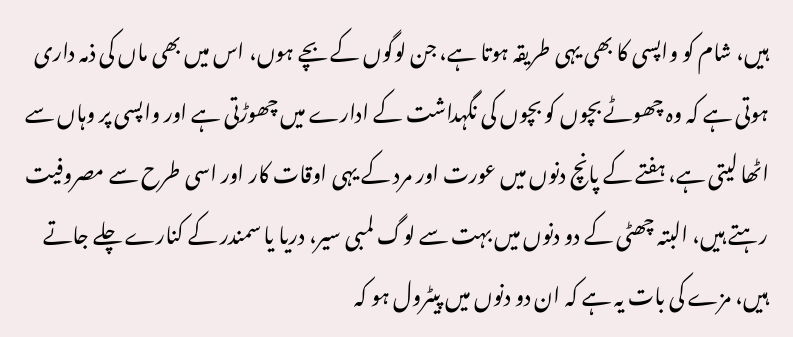ہیں، شام کو واپسی کا بھی یہی طریقہ ہوتا ہے، جن لوگوں کے بچے ہوں، اس میں بھی ماں کی ذمہ داری ہوتی ہے کہ وہ چھوٹے بچوں کو بچوں کی نگہداشت کے ادارے میں چھوڑتی ہے اور واپسی پر وہاں سے اٹھا لیتی ہے، ہفتے کے پانچ دنوں میں عورت اور مرد کے یہی اوقات کار اور اسی طرح سے مصروفیت رہتے ہیں، البتہ چھٹی کے دو دنوں میں بہت سے لوگ لمبی سیر، دریا یا سمندر کے کنارے چلے جاتے ہیں، مزے کی بات یہ ہے کہ ان دو دنوں میں پیٹرول ہو کہ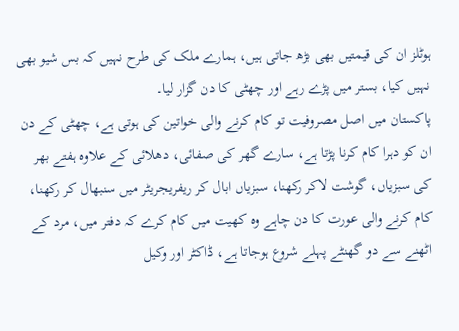ہوٹلز ان کی قیمتیں بھی بڑھ جاتی ہیں، ہمارے ملک کی طرح نہیں کہ بس شیو بھی نہیں کیا، بستر میں پڑے رہے اور چھٹی کا دن گزار لیا۔
پاکستان میں اصل مصروفیت تو کام کرنے والی خواتین کی ہوتی ہے، چھٹی کے دن ان کو دہرا کام کرنا پڑتا ہے، سارے گھر کی صفائی، دھلائی کے علاوہ ہفتے بھر کی سبزیاں، گوشت لاکر رکھنا، سبزیاں ابال کر ریفریجریٹر میں سنبھال کر رکھنا، کام کرنے والی عورت کا دن چاہے وہ کھیت میں کام کرے کہ دفتر میں، مرد کے اٹھنے سے دو گھنٹے پہلے شروع ہوجاتا ہے، ڈاکٹر اور وکیل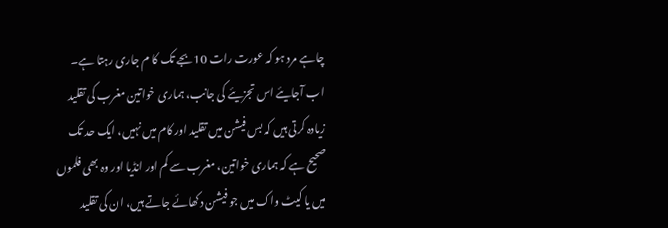چاہے مرد ہو کہ عورت رات 10بجے تک کا م جاری رہتا ہے۔
اب آجایئے اس تجزیئے کی جانب، ہماری خواتین مغرب کی تقلید زیادہ کرتی ہیں کہ بس فیشن میں تقلید اور کام میں نہیں، ایک حد تک صحیح ہے کہ ہماری خواتین، مغرب سے کم اور انڈیا اور وہ بھی فلموں میں یا کیٹ واک میں جو فیشن دکھائے جاتے ہیں، ان کی تقلید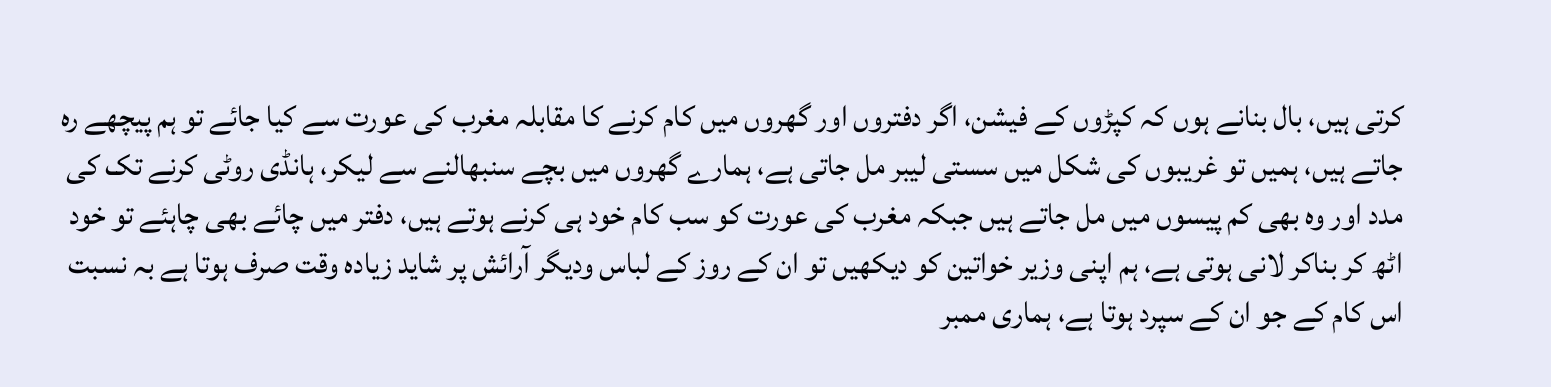کرتی ہیں، بال بنانے ہوں کہ کپڑوں کے فیشن، اگر دفتروں اور گھروں میں کام کرنے کا مقابلہ مغرب کی عورت سے کیا جائے تو ہم پیچھے رہ جاتے ہیں، ہمیں تو غریبوں کی شکل میں سستی لیبر مل جاتی ہے، ہمارے گھروں میں بچے سنبھالنے سے لیکر، ہانڈی روٹی کرنے تک کی مدد اور وہ بھی کم پیسوں میں مل جاتے ہیں جبکہ مغرب کی عورت کو سب کام خود ہی کرنے ہوتے ہیں، دفتر میں چائے بھی چاہئے تو خود اٹھ کر بناکر لانی ہوتی ہے، ہم اپنی وزیر خواتین کو دیکھیں تو ان کے روز کے لباس ودیگر آرائش پر شاید زیادہ وقت صرف ہوتا ہے بہ نسبت اس کام کے جو ان کے سپرد ہوتا ہے، ہماری ممبر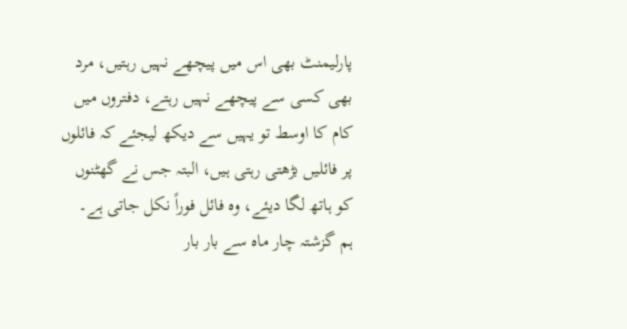پارلیمنٹ بھی اس میں پیچھے نہیں رہتیں، مرد بھی کسی سے پیچھے نہیں رہتے، دفتروں میں کام کا اوسط تو یہیں سے دیکھ لیجئے کہ فائلوں پر فائلیں بڑھتی رہتی ہیں، البتہ جس نے گھٹنوں کو ہاتھ لگا دیئے، وہ فائل فوراً نکل جاتی ہے۔
ہم گزشتہ چار ماہ سے بار بار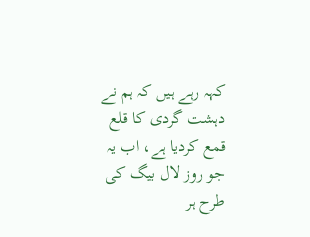کہہ رہے ہیں کہ ہم نے دہشت گردی کا قلع قمع کردیا ہے، اب یہ جو روز لال بیگ کی طرح ہر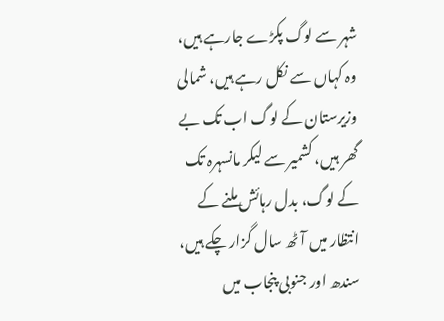شہر سے لوگ پکڑے جارہے ہیں، وہ کہاں سے نکل رہے ہیں، شمالی وزیرستان کے لوگ اب تک بے گھر ہیں، کشمیر سے لیکر مانسہرہ تک کے لوگ، بدل رہائش ملنے کے انتظار میں آٹھ سال گزار چکے ہیں، سندھ اور جنوبی پنجاب میں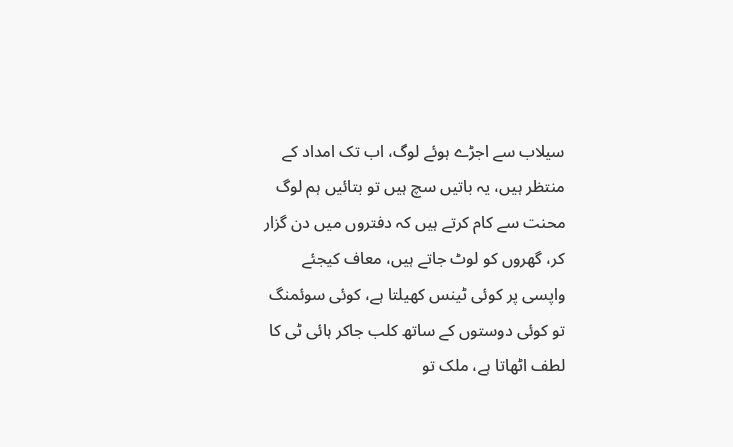سیلاب سے اجڑے ہوئے لوگ، اب تک امداد کے منتظر ہیں، یہ باتیں سچ ہیں تو بتائیں ہم لوگ محنت سے کام کرتے ہیں کہ دفتروں میں دن گزار کر، گھروں کو لوٹ جاتے ہیں، معاف کیجئے واپسی پر کوئی ٹینس کھیلتا ہے، کوئی سوئمنگ تو کوئی دوستوں کے ساتھ کلب جاکر ہائی ٹی کا لطف اٹھاتا ہے، ملک تو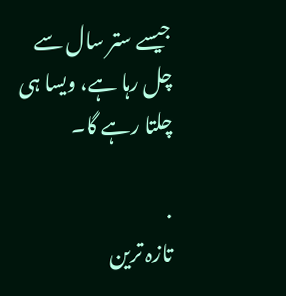جیسے ستر سال سے چل رہا ہے، ویسا ہی چلتا رہے گا۔

.
تازہ ترین